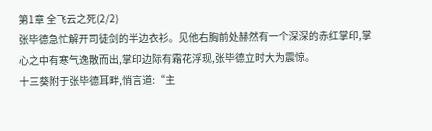第1章 全飞云之死(2/2)
张毕德急忙解开司徒剑的半边衣衫。见他右胸前处赫然有一个深深的赤红掌印,掌心之中有寒气逸散而出,掌印边际有霜花浮现,张毕德立时大为震惊。
十三葵附于张毕德耳畔,悄言道:“主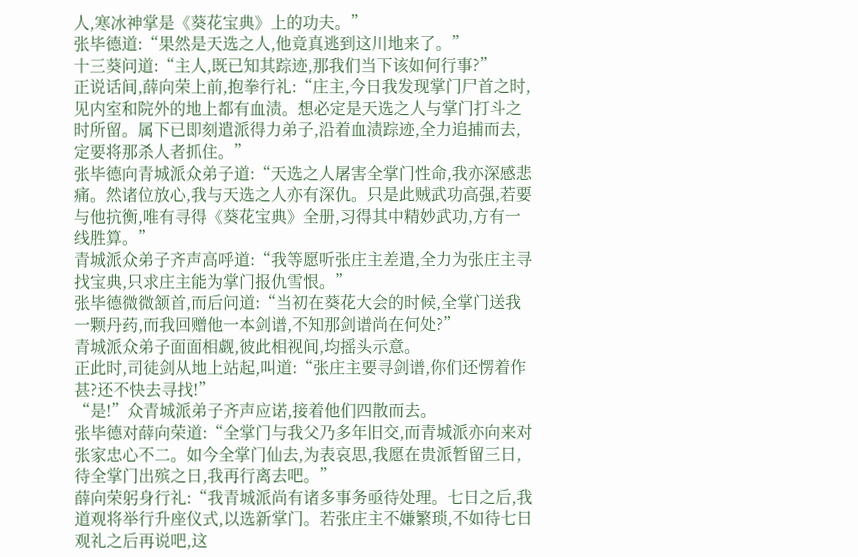人,寒冰神掌是《葵花宝典》上的功夫。”
张毕德道:“果然是天选之人,他竟真逃到这川地来了。”
十三葵问道:“主人,既已知其踪迹,那我们当下该如何行事?”
正说话间,薛向荣上前,抱拳行礼:“庄主,今日我发现掌门尸首之时,见内室和院外的地上都有血渍。想必定是天选之人与掌门打斗之时所留。属下已即刻遣派得力弟子,沿着血渍踪迹,全力追捕而去,定要将那杀人者抓住。”
张毕德向青城派众弟子道:“天选之人屠害全掌门性命,我亦深感悲痛。然诸位放心,我与天选之人亦有深仇。只是此贼武功高强,若要与他抗衡,唯有寻得《葵花宝典》全册,习得其中精妙武功,方有一线胜算。”
青城派众弟子齐声高呼道:“我等愿听张庄主差遣,全力为张庄主寻找宝典,只求庄主能为掌门报仇雪恨。”
张毕德微微颔首,而后问道:“当初在葵花大会的时候,全掌门送我一颗丹药,而我回赠他一本剑谱,不知那剑谱尚在何处?”
青城派众弟子面面相觑,彼此相视间,均摇头示意。
正此时,司徒剑从地上站起,叫道:“张庄主要寻剑谱,你们还愣着作甚?还不快去寻找!”
“是!”众青城派弟子齐声应诺,接着他们四散而去。
张毕德对薛向荣道:“全掌门与我父乃多年旧交,而青城派亦向来对张家忠心不二。如今全掌门仙去,为表哀思,我愿在贵派暂留三日,待全掌门出殡之日,我再行离去吧。”
薛向荣躬身行礼:“我青城派尚有诸多事务亟待处理。七日之后,我道观将举行升座仪式,以选新掌门。若张庄主不嫌繁琐,不如待七日观礼之后再说吧,这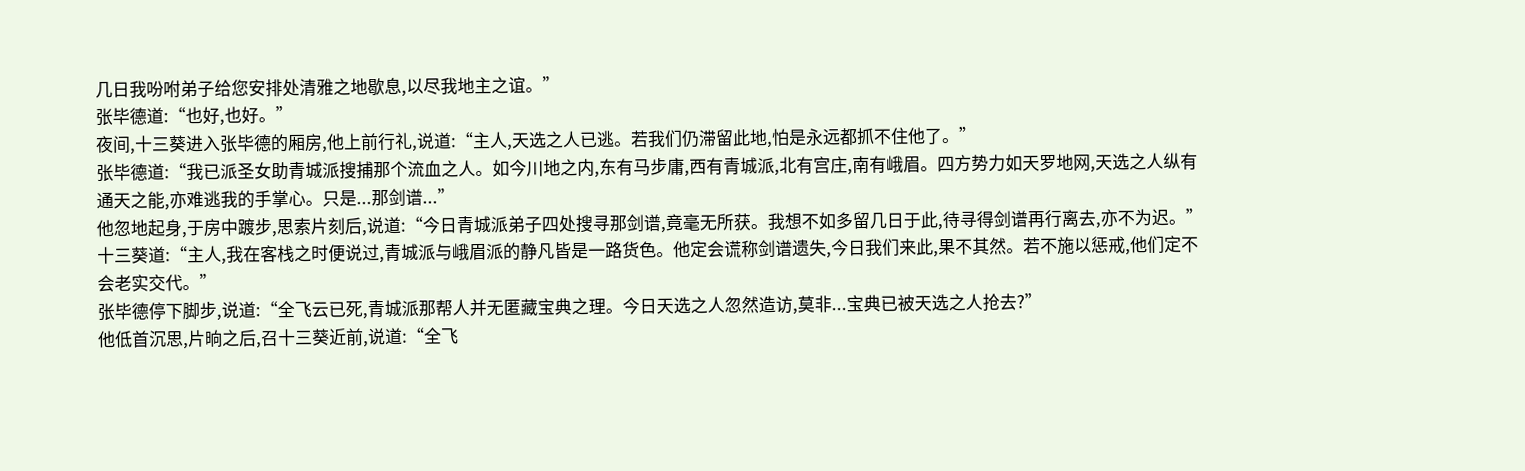几日我吩咐弟子给您安排处清雅之地歇息,以尽我地主之谊。”
张毕德道:“也好,也好。”
夜间,十三葵进入张毕德的厢房,他上前行礼,说道:“主人,天选之人已逃。若我们仍滞留此地,怕是永远都抓不住他了。”
张毕德道:“我已派圣女助青城派搜捕那个流血之人。如今川地之内,东有马步庸,西有青城派,北有宫庄,南有峨眉。四方势力如天罗地网,天选之人纵有通天之能,亦难逃我的手掌心。只是...那剑谱...”
他忽地起身,于房中踱步,思索片刻后,说道:“今日青城派弟子四处搜寻那剑谱,竟毫无所获。我想不如多留几日于此,待寻得剑谱再行离去,亦不为迟。”
十三葵道:“主人,我在客栈之时便说过,青城派与峨眉派的静凡皆是一路货色。他定会谎称剑谱遗失,今日我们来此,果不其然。若不施以惩戒,他们定不会老实交代。”
张毕德停下脚步,说道:“全飞云已死,青城派那帮人并无匿藏宝典之理。今日天选之人忽然造访,莫非...宝典已被天选之人抢去?”
他低首沉思,片晌之后,召十三葵近前,说道:“全飞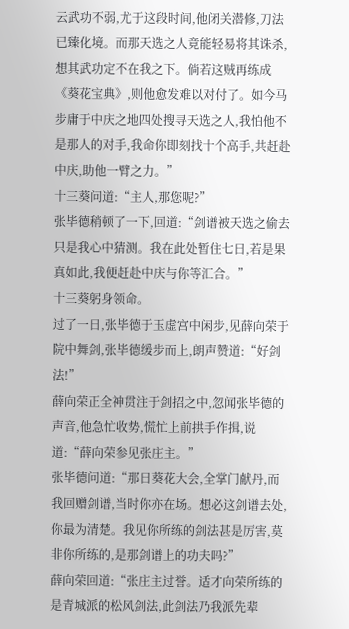云武功不弱,尤于这段时间,他闭关潜修,刀法已臻化境。而那天选之人竟能轻易将其诛杀,想其武功定不在我之下。倘若这贼再练成《葵花宝典》,则他愈发难以对付了。如今马步庸于中庆之地四处搜寻天选之人,我怕他不是那人的对手,我命你即刻找十个高手,共赶赴中庆,助他一臂之力。”
十三葵问道:“主人,那您呢?”
张毕德稍顿了一下,回道:“剑谱被天选之偷去只是我心中猜测。我在此处暂住七日,若是果真如此,我便赶赴中庆与你等汇合。”
十三葵躬身领命。
过了一日,张毕德于玉虚宫中闲步,见薛向荣于院中舞剑,张毕德缓步而上,朗声赞道:“好剑法!”
薛向荣正全神贯注于剑招之中,忽闻张毕德的声音,他急忙收势,慌忙上前拱手作揖,说道:“薛向荣参见张庄主。”
张毕德问道:“那日葵花大会,全掌门献丹,而我回赠剑谱,当时你亦在场。想必这剑谱去处,你最为清楚。我见你所练的剑法甚是厉害,莫非你所练的,是那剑谱上的功夫吗?”
薛向荣回道:“张庄主过誉。适才向荣所练的是青城派的松风剑法,此剑法乃我派先辈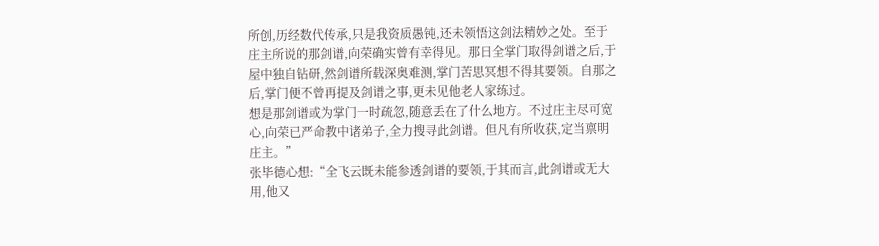所创,历经数代传承,只是我资质愚钝,还未领悟这剑法精妙之处。至于庄主所说的那剑谱,向荣确实曾有幸得见。那日全掌门取得剑谱之后,于屋中独自钻研,然剑谱所载深奥难测,掌门苦思冥想不得其要领。自那之后,掌门便不曾再提及剑谱之事,更未见他老人家练过。
想是那剑谱或为掌门一时疏忽,随意丢在了什么地方。不过庄主尽可宽心,向荣已严命教中诸弟子,全力搜寻此剑谱。但凡有所收获,定当禀明庄主。”
张毕德心想:“全飞云既未能参透剑谱的要领,于其而言,此剑谱或无大用,他又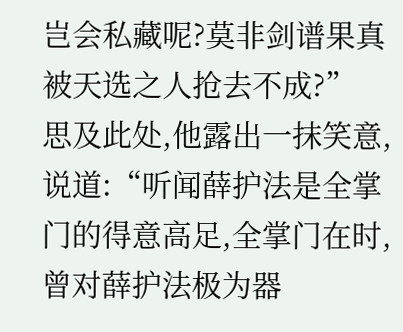岂会私藏呢?莫非剑谱果真被天选之人抢去不成?”
思及此处,他露出一抹笑意,说道:“听闻薛护法是全掌门的得意高足,全掌门在时,曾对薛护法极为器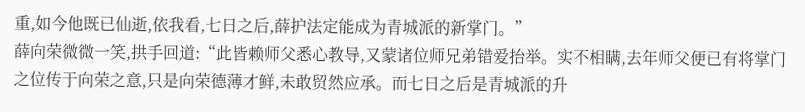重,如今他既已仙逝,依我看,七日之后,薛护法定能成为青城派的新掌门。”
薛向荣微微一笑,拱手回道:“此皆赖师父悉心教导,又蒙诸位师兄弟错爱抬举。实不相瞒,去年师父便已有将掌门之位传于向荣之意,只是向荣德薄才鲜,未敢贸然应承。而七日之后是青城派的升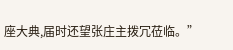座大典,届时还望张庄主拨冗莅临。”